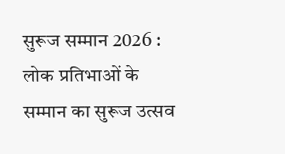सुरूज सम्मान 2026 : लोक प्रतिभाओं के सम्मान का सुरूज उत्सव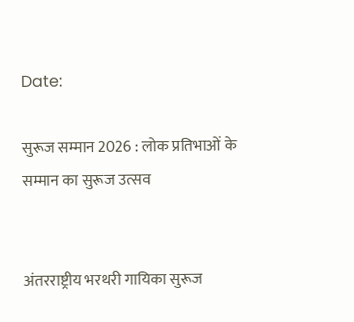Date:

सुरूज सम्मान 2026 : लोक प्रतिभाओं के सम्मान का सुरूज उत्सव


अंतरराष्ट्रीय भरथरी गायिका सुरूज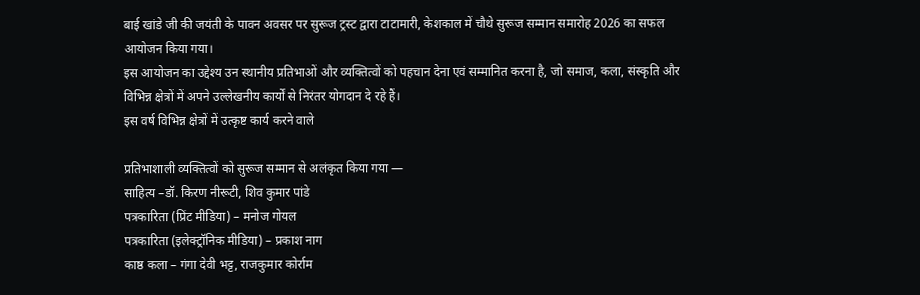बाई खांडे जी की जयंती के पावन अवसर पर सुरूज ट्रस्ट द्वारा टाटामारी, केशकाल में चौथे सुरूज सम्मान समारोह 2026 का सफल आयोजन किया गया।
इस आयोजन का उद्देश्य उन स्थानीय प्रतिभाओं और व्यक्तित्वों को पहचान देना एवं सम्मानित करना है, जो समाज, कला, संस्कृति और विभिन्न क्षेत्रों में अपने उल्लेखनीय कार्यों से निरंतर योगदान दे रहे हैं।
इस वर्ष विभिन्न क्षेत्रों में उत्कृष्ट कार्य करने वाले

प्रतिभाशाली व्यक्तित्वों को सुरूज सम्मान से अलंकृत किया गया —
साहित्य –डॉ. किरण नीरूटी, शिव कुमार पांडे
पत्रकारिता (प्रिंट मीडिया) – मनोज गोयल
पत्रकारिता (इलेक्ट्रॉनिक मीडिया) – प्रकाश नाग
काष्ठ कला – गंगा देवी भट्ट, राजकुमार कोर्राम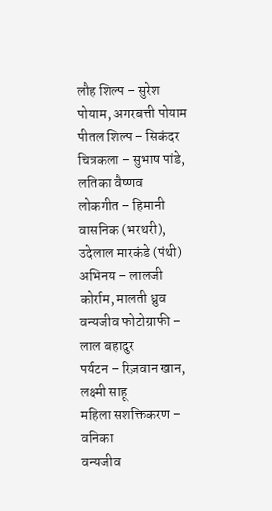लौह शिल्प – सुरेश पोयाम, अगरबत्ती पोयाम
पीतल शिल्प – सिकंदर
चित्रकला – सुभाष पांडे, लतिका वैष्णव
लोकगीत – हिमानी वासनिक (भरथरी), उदेलाल मारकंडे (पंथी)
अभिनय – लालजी कोर्राम, मालती ध्रुव
वन्यजीव फोटोग्राफी – लाल बहादुर
पर्यटन – रिज़वान खान, लक्ष्मी साहू
महिला सशक्तिकरण – वनिका
वन्यजीव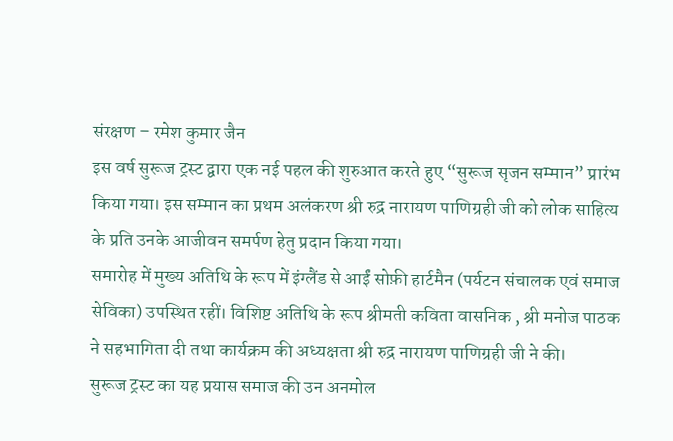संरक्षण – रमेश कुमार जैन
इस वर्ष सुरूज ट्रस्ट द्वारा एक नई पहल की शुरुआत करते हुए “सुरूज सृजन सम्मान” प्रारंभ किया गया। इस सम्मान का प्रथम अलंकरण श्री रुद्र नारायण पाणिग्रही जी को लोक साहित्य के प्रति उनके आजीवन समर्पण हेतु प्रदान किया गया।
समारोह में मुख्य अतिथि के रूप में इंग्लैंड से आईं सोफ़ी हार्टमैन (पर्यटन संचालक एवं समाज सेविका) उपस्थित रहीं। विशिष्ट अतिथि के रूप श्रीमती कविता वासनिक , श्री मनोज पाठक ने सहभागिता दी तथा कार्यक्रम की अध्यक्षता श्री रुद्र नारायण पाणिग्रही जी ने की।
सुरूज ट्रस्ट का यह प्रयास समाज की उन अनमोल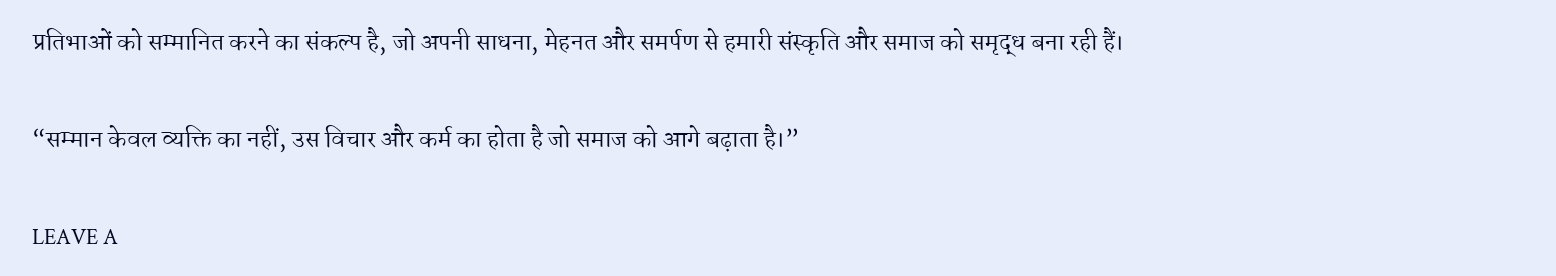प्रतिभाओं को सम्मानित करने का संकल्प है, जो अपनी साधना, मेहनत और समर्पण से हमारी संस्कृति और समाज को समृद्ध बना रही हैं।

“सम्मान केवल व्यक्ति का नहीं, उस विचार और कर्म का होता है जो समाज को आगे बढ़ाता है।”

LEAVE A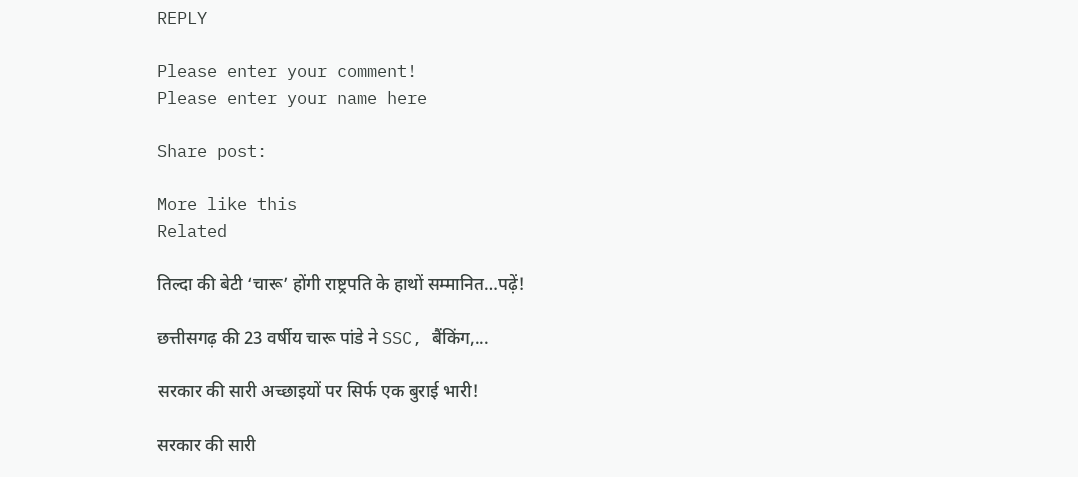REPLY

Please enter your comment!
Please enter your name here

Share post:

More like this
Related

तिल्दा की बेटी ‘चारू’ होंगी राष्ट्रपति के हाथों सम्मानित…पढ़ें!

छत्तीसगढ़ की 23 वर्षीय चारू पांडे ने SSC, बैंकिंग,...

सरकार की सारी अच्छाइयों पर सिर्फ एक बुराई भारी!

सरकार की सारी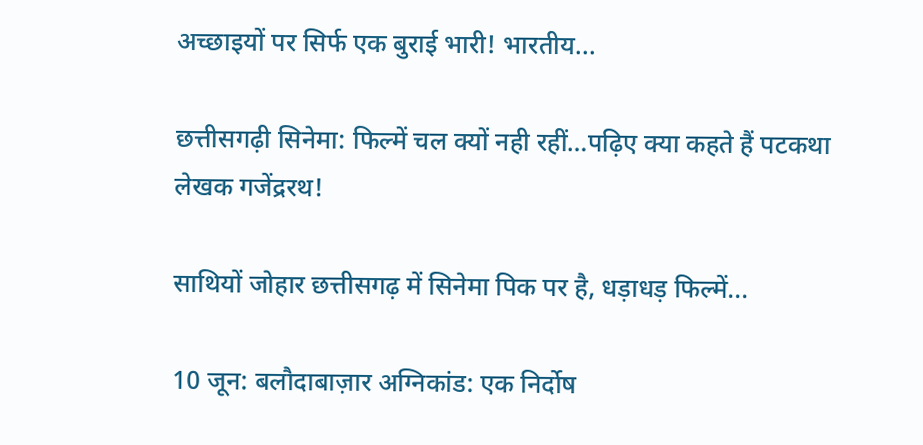अच्छाइयों पर सिर्फ एक बुराई भारी! भारतीय...

छत्तीसगढ़ी सिनेमा: फिल्में चल क्यों नही रहीं…पढ़िए क्या कहते हैं पटकथा लेखक गजेंद्ररथ!

साथियों जोहार छत्तीसगढ़ में सिनेमा पिक पर है, धड़ाधड़ फिल्में...

10 जून: बलौदाबाज़ार अग्निकांड: एक निर्दोष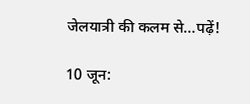जेलयात्री की कलम से…पढ़ें!

10 जून: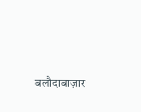बलौदाबाज़ार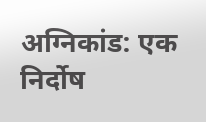अग्निकांड: एक निर्दोष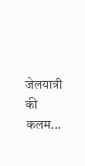जेलयात्री की कलम...